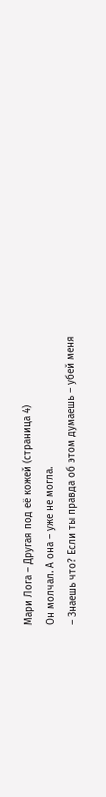Мари Лога – Другая под её кожей (страница 4)
Он молчал. А она – уже не могла.
– Знаешь что? Если ты правда об этом думаешь – убей меня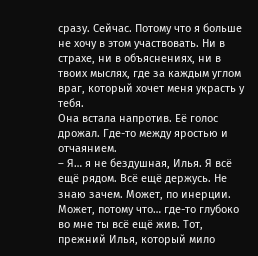сразу. Сейчас. Потому что я больше не хочу в этом участвовать. Ни в страхе, ни в объяснениях, ни в твоих мыслях, где за каждым углом враг, который хочет меня украсть у тебя.
Она встала напротив. Её голос дрожал. Где-то между яростью и отчаянием.
– Я… я не бездушная, Илья. Я всё ещё рядом. Всё ещё держусь. Не знаю зачем. Может, по инерции. Может, потому что… где-то глубоко во мне ты всё ещё жив. Тот, прежний Илья, который мило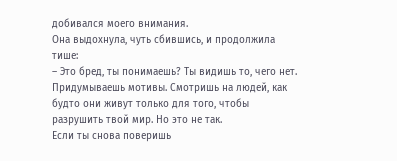добивался моего внимания.
Она выдохнула, чуть сбившись, и продолжила тише:
– Это бред, ты понимаешь? Ты видишь то, чего нет. Придумываешь мотивы. Смотришь на людей, как будто они живут только для того, чтобы разрушить твой мир. Но это не так.
Если ты снова поверишь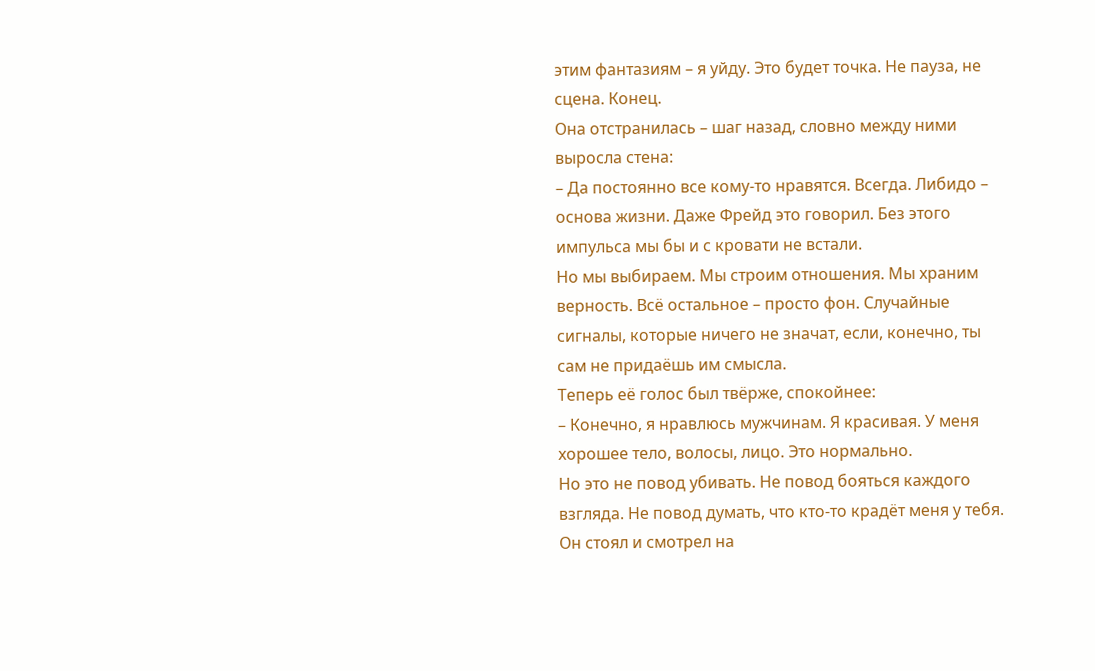этим фантазиям – я уйду. Это будет точка. Не пауза, не сцена. Конец.
Она отстранилась – шаг назад, словно между ними выросла стена:
– Да постоянно все кому-то нравятся. Всегда. Либидо – основа жизни. Даже Фрейд это говорил. Без этого импульса мы бы и с кровати не встали.
Но мы выбираем. Мы строим отношения. Мы храним верность. Всё остальное – просто фон. Случайные сигналы, которые ничего не значат, если, конечно, ты сам не придаёшь им смысла.
Теперь её голос был твёрже, спокойнее:
– Конечно, я нравлюсь мужчинам. Я красивая. У меня хорошее тело, волосы, лицо. Это нормально.
Но это не повод убивать. Не повод бояться каждого взгляда. Не повод думать, что кто-то крадёт меня у тебя.
Он стоял и смотрел на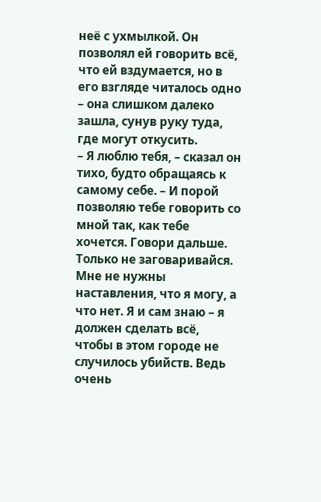неё с ухмылкой. Он позволял ей говорить всё, что ей вздумается, но в его взгляде читалось одно – она слишком далеко зашла, сунув руку туда, где могут откусить.
– Я люблю тебя, – сказал он тихо, будто обращаясь к самому себе. – И порой позволяю тебе говорить со мной так, как тебе хочется. Говори дальше. Только не заговаривайся. Мне не нужны наставления, что я могу, а что нет. Я и сам знаю – я должен сделать всё, чтобы в этом городе не случилось убийств. Ведь очень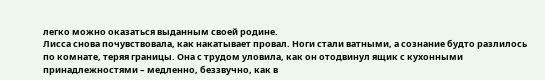легко можно оказаться выданным своей родине.
Лисса снова почувствовала, как накатывает провал. Ноги стали ватными, а сознание будто разлилось по комнате, теряя границы. Она с трудом уловила, как он отодвинул ящик с кухонными принадлежностями – медленно, беззвучно, как в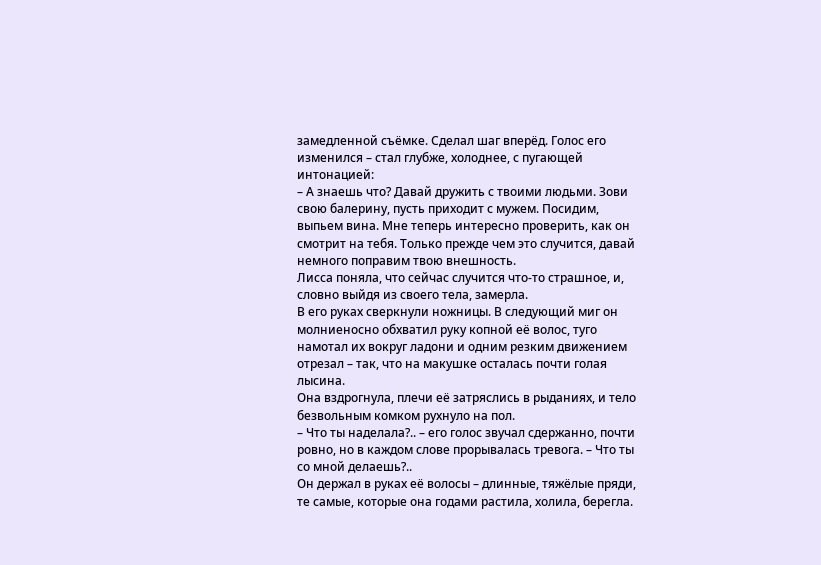замедленной съёмке. Сделал шаг вперёд. Голос его изменился – стал глубже, холоднее, с пугающей интонацией:
– А знаешь что? Давай дружить с твоими людьми. Зови свою балерину, пусть приходит с мужем. Посидим, выпьем вина. Мне теперь интересно проверить, как он смотрит на тебя. Только прежде чем это случится, давай немного поправим твою внешность.
Лисса поняла, что сейчас случится что-то страшное, и, словно выйдя из своего тела, замерла.
В его руках сверкнули ножницы. В следующий миг он молниеносно обхватил руку копной её волос, туго намотал их вокруг ладони и одним резким движением отрезал – так, что на макушке осталась почти голая лысина.
Она вздрогнула, плечи её затряслись в рыданиях, и тело безвольным комком рухнуло на пол.
– Что ты наделала?.. – его голос звучал сдержанно, почти ровно, но в каждом слове прорывалась тревога. – Что ты со мной делаешь?..
Он держал в руках её волосы – длинные, тяжёлые пряди, те самые, которые она годами растила, холила, берегла.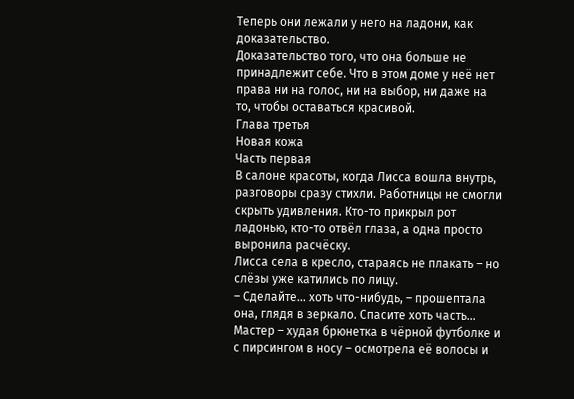Теперь они лежали у него на ладони, как доказательство.
Доказательство того, что она больше не принадлежит себе. Что в этом доме у неё нет права ни на голос, ни на выбор, ни даже на то, чтобы оставаться красивой.
Глава третья
Новая кожа
Часть первая
В салоне красоты, когда Лисса вошла внутрь, разговоры сразу стихли. Работницы не смогли скрыть удивления. Кто-то прикрыл рот ладонью, кто-то отвёл глаза, а одна просто выронила расчёску.
Лисса села в кресло, стараясь не плакать – но слёзы уже катились по лицу.
– Сделайте… хоть что-нибудь, – прошептала она, глядя в зеркало. Спасите хоть часть…
Мастер – худая брюнетка в чёрной футболке и с пирсингом в носу – осмотрела её волосы и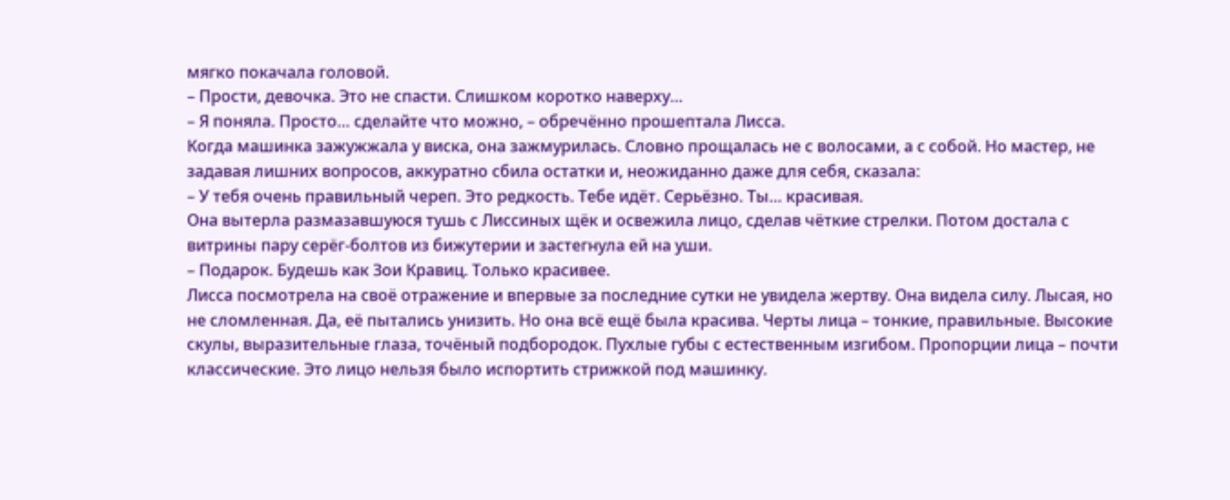мягко покачала головой.
– Прости, девочка. Это не спасти. Слишком коротко наверху…
– Я поняла. Просто… сделайте что можно, – обречённо прошептала Лисса.
Когда машинка зажужжала у виска, она зажмурилась. Словно прощалась не с волосами, а с собой. Но мастер, не задавая лишних вопросов, аккуратно сбила остатки и, неожиданно даже для себя, сказала:
– У тебя очень правильный череп. Это редкость. Тебе идёт. Серьёзно. Ты… красивая.
Она вытерла размазавшуюся тушь с Лиссиных щёк и освежила лицо, сделав чёткие стрелки. Потом достала с витрины пару серёг-болтов из бижутерии и застегнула ей на уши.
– Подарок. Будешь как Зои Кравиц. Только красивее.
Лисса посмотрела на своё отражение и впервые за последние сутки не увидела жертву. Она видела силу. Лысая, но не сломленная. Да, её пытались унизить. Но она всё ещё была красива. Черты лица – тонкие, правильные. Высокие скулы, выразительные глаза, точёный подбородок. Пухлые губы с естественным изгибом. Пропорции лица – почти классические. Это лицо нельзя было испортить стрижкой под машинку.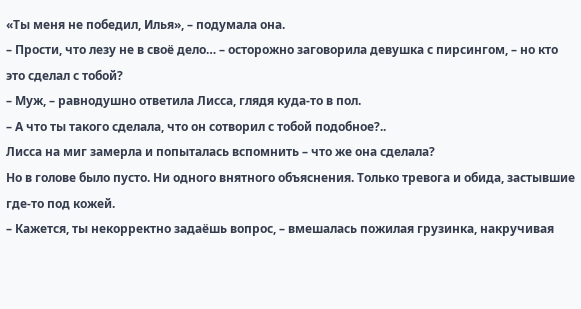«Ты меня не победил, Илья», – подумала она.
– Прости, что лезу не в своё дело… – осторожно заговорила девушка с пирсингом, – но кто это сделал с тобой?
– Муж, – равнодушно ответила Лисса, глядя куда-то в пол.
– А что ты такого сделала, что он сотворил с тобой подобное?..
Лисса на миг замерла и попыталась вспомнить – что же она сделала?
Но в голове было пусто. Ни одного внятного объяснения. Только тревога и обида, застывшие где-то под кожей.
– Кажется, ты некорректно задаёшь вопрос, – вмешалась пожилая грузинка, накручивая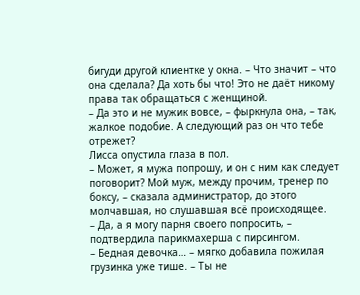бигуди другой клиентке у окна. – Что значит – что она сделала? Да хоть бы что! Это не даёт никому права так обращаться с женщиной.
– Да это и не мужик вовсе, – фыркнула она, – так, жалкое подобие. А следующий раз он что тебе отрежет?
Лисса опустила глаза в пол.
– Может, я мужа попрошу, и он с ним как следует поговорит? Мой муж, между прочим, тренер по боксу, – сказала администратор, до этого молчавшая, но слушавшая всё происходящее.
– Да, а я могу парня своего попросить, – подтвердила парикмахерша с пирсингом.
– Бедная девочка… – мягко добавила пожилая грузинка уже тише. – Ты не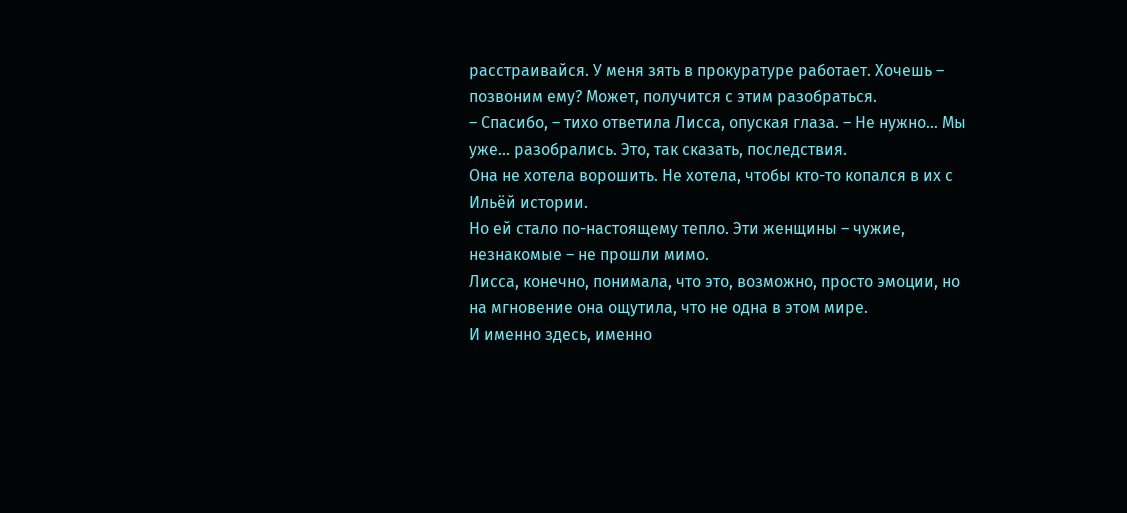расстраивайся. У меня зять в прокуратуре работает. Хочешь – позвоним ему? Может, получится с этим разобраться.
– Спасибо, – тихо ответила Лисса, опуская глаза. – Не нужно… Мы уже… разобрались. Это, так сказать, последствия.
Она не хотела ворошить. Не хотела, чтобы кто-то копался в их с Ильёй истории.
Но ей стало по-настоящему тепло. Эти женщины – чужие, незнакомые – не прошли мимо.
Лисса, конечно, понимала, что это, возможно, просто эмоции, но на мгновение она ощутила, что не одна в этом мире.
И именно здесь, именно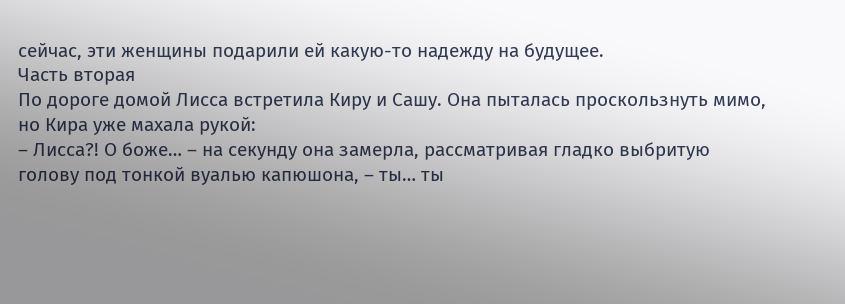сейчас, эти женщины подарили ей какую-то надежду на будущее.
Часть вторая
По дороге домой Лисса встретила Киру и Сашу. Она пыталась проскользнуть мимо, но Кира уже махала рукой:
– Лисса?! О боже… – на секунду она замерла, рассматривая гладко выбритую голову под тонкой вуалью капюшона, – ты… ты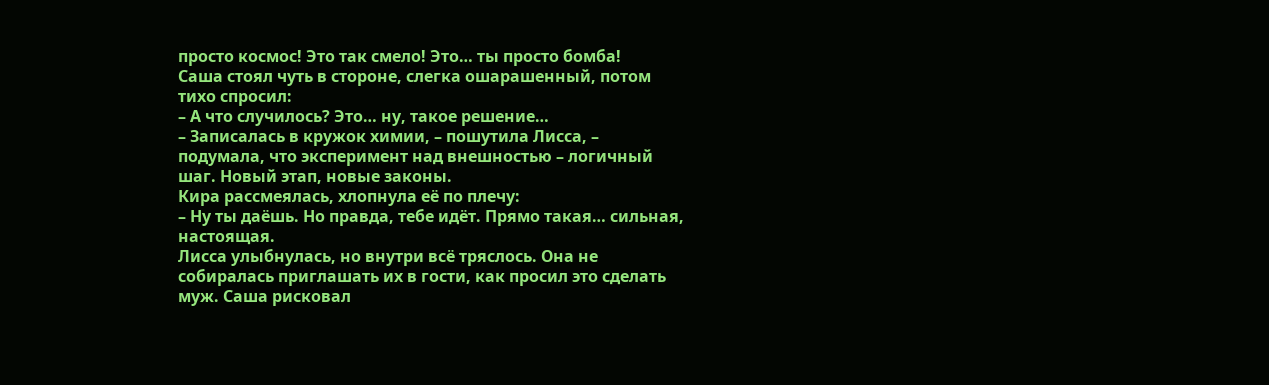просто космос! Это так смело! Это… ты просто бомба!
Саша стоял чуть в стороне, слегка ошарашенный, потом тихо спросил:
– А что случилось? Это… ну, такое решение…
– Записалась в кружок химии, – пошутила Лисса, – подумала, что эксперимент над внешностью – логичный шаг. Новый этап, новые законы.
Кира рассмеялась, хлопнула её по плечу:
– Ну ты даёшь. Но правда, тебе идёт. Прямо такая… сильная, настоящая.
Лисса улыбнулась, но внутри всё тряслось. Она не собиралась приглашать их в гости, как просил это сделать муж. Саша рисковал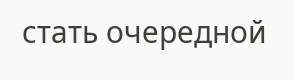стать очередной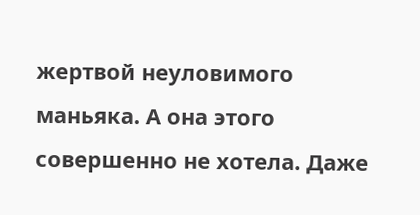жертвой неуловимого маньяка. А она этого совершенно не хотела. Даже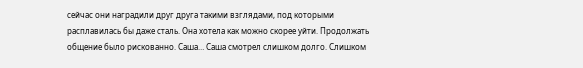сейчас они наградили друг друга такими взглядами, под которыми расплавилась бы даже сталь. Она хотела как можно скорее уйти. Продолжать общение было рискованно. Саша… Саша смотрел слишком долго. Слишком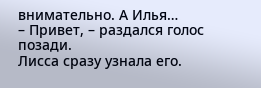внимательно. А Илья…
– Привет, – раздался голос позади.
Лисса сразу узнала его.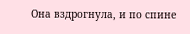Она вздрогнула, и по спине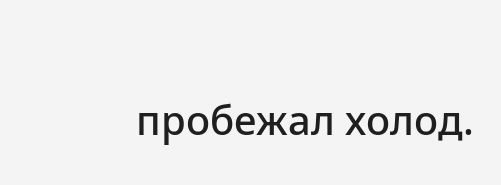пробежал холод.